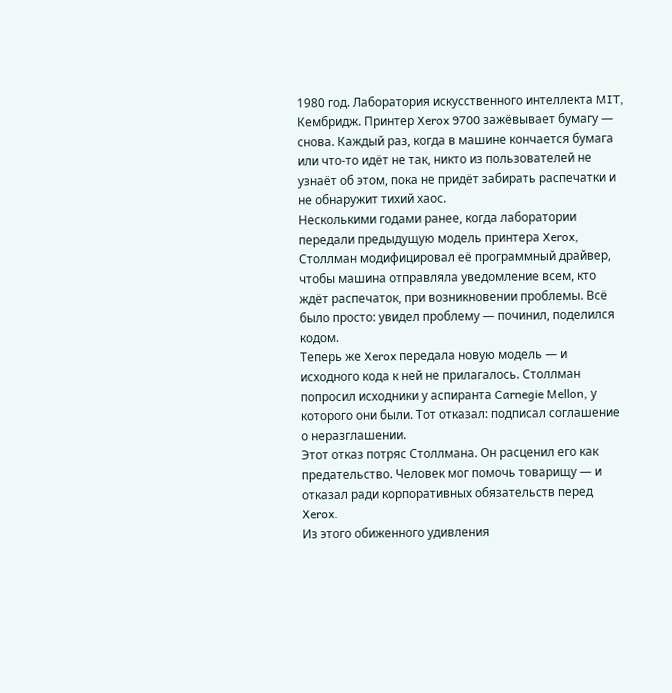1980 год. Лаборатория искусственного интеллекта MIT, Кембридж. Принтер Xerox 9700 зажёвывает бумагу — снова. Каждый раз, когда в машине кончается бумага или что-то идёт не так, никто из пользователей не узнаёт об этом, пока не придёт забирать распечатки и не обнаружит тихий хаос.
Несколькими годами ранее, когда лаборатории передали предыдущую модель принтера Xerox, Столлман модифицировал её программный драйвер, чтобы машина отправляла уведомление всем, кто ждёт распечаток, при возникновении проблемы. Всё было просто: увидел проблему — починил, поделился кодом.
Теперь же Xerox передала новую модель — и исходного кода к ней не прилагалось. Столлман попросил исходники у аспиранта Carnegie Mellon, у которого они были. Тот отказал: подписал соглашение о неразглашении.
Этот отказ потряс Столлмана. Он расценил его как предательство. Человек мог помочь товарищу — и отказал ради корпоративных обязательств перед Xerox.
Из этого обиженного удивления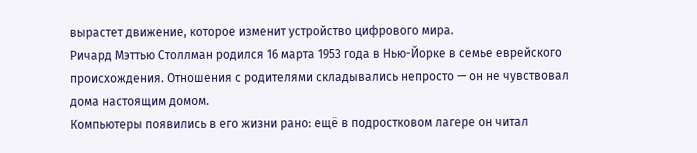вырастет движение, которое изменит устройство цифрового мира.
Ричард Мэттью Столлман родился 16 марта 1953 года в Нью-Йорке в семье еврейского происхождения. Отношения с родителями складывались непросто — он не чувствовал дома настоящим домом.
Компьютеры появились в его жизни рано: ещё в подростковом лагере он читал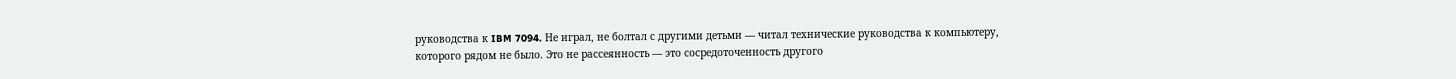руководства к IBM 7094. Не играл, не болтал с другими детьми — читал технические руководства к компьютеру, которого рядом не было. Это не рассеянность — это сосредоточенность другого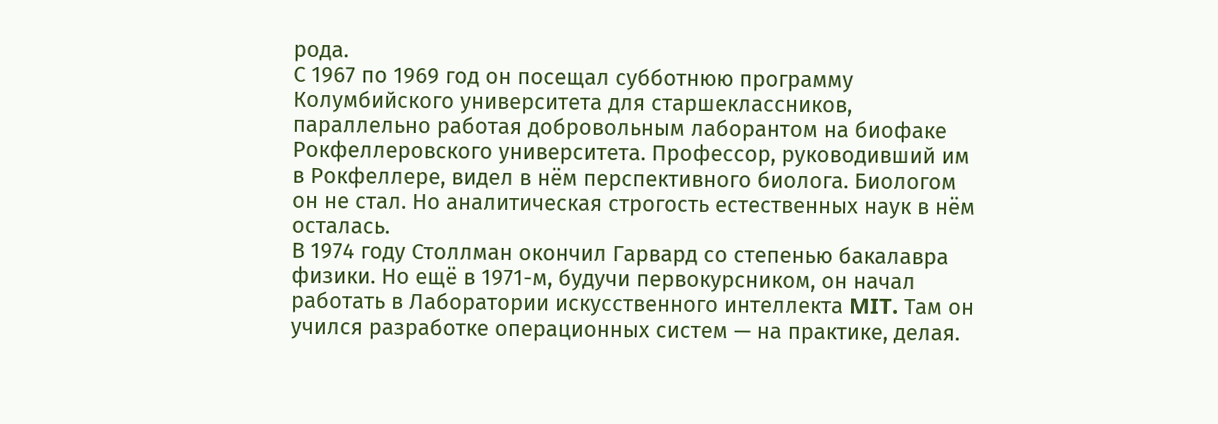рода.
С 1967 по 1969 год он посещал субботнюю программу Колумбийского университета для старшеклассников, параллельно работая добровольным лаборантом на биофаке Рокфеллеровского университета. Профессор, руководивший им в Рокфеллере, видел в нём перспективного биолога. Биологом он не стал. Но аналитическая строгость естественных наук в нём осталась.
В 1974 году Столлман окончил Гарвард со степенью бакалавра физики. Но ещё в 1971-м, будучи первокурсником, он начал работать в Лаборатории искусственного интеллекта MIT. Там он учился разработке операционных систем — на практике, делая.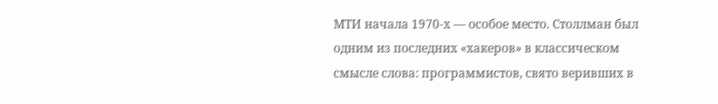МТИ начала 1970-х — особое место. Столлман был одним из последних «хакеров» в классическом смысле слова: программистов, свято веривших в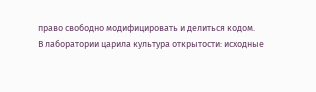право свободно модифицировать и делиться кодом.
В лаборатории царила культура открытости: исходные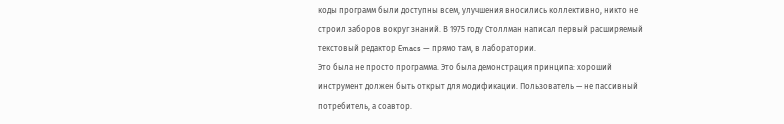коды программ были доступны всем, улучшения вносились коллективно, никто не строил заборов вокруг знаний. В 1975 году Столлман написал первый расширяемый текстовый редактор Emacs — прямо там, в лаборатории.
Это была не просто программа. Это была демонстрация принципа: хороший инструмент должен быть открыт для модификации. Пользователь — не пассивный потребитель, а соавтор.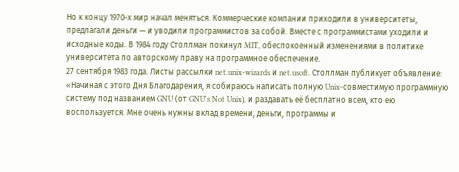Но к концу 1970-х мир начал меняться. Коммерческие компании приходили в университеты, предлагали деньги — и уводили программистов за собой. Вместе с программистами уходили и исходные коды. В 1984 году Столлман покинул MIT, обеспокоенный изменениями в политике университета по авторскому праву на программное обеспечение.
27 сентября 1983 года. Листы рассылки net.unix-wizards и net.usoft. Столлман публикует объявление:
«Начиная с этого Дня Благодарения, я собираюсь написать полную Unix-совместимую программную систему под названием GNU (от GNU's Not Unix), и раздавать её бесплатно всем, кто ею воспользуется. Мне очень нужны вклад времени, деньги, программы и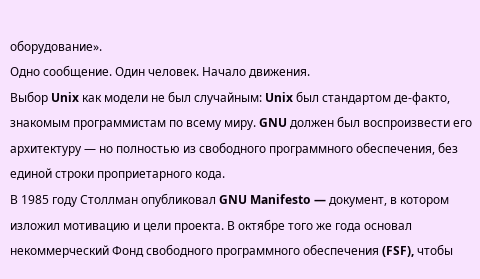оборудование».
Одно сообщение. Один человек. Начало движения.
Выбор Unix как модели не был случайным: Unix был стандартом де-факто, знакомым программистам по всему миру. GNU должен был воспроизвести его архитектуру — но полностью из свободного программного обеспечения, без единой строки проприетарного кода.
В 1985 году Столлман опубликовал GNU Manifesto — документ, в котором изложил мотивацию и цели проекта. В октябре того же года основал некоммерческий Фонд свободного программного обеспечения (FSF), чтобы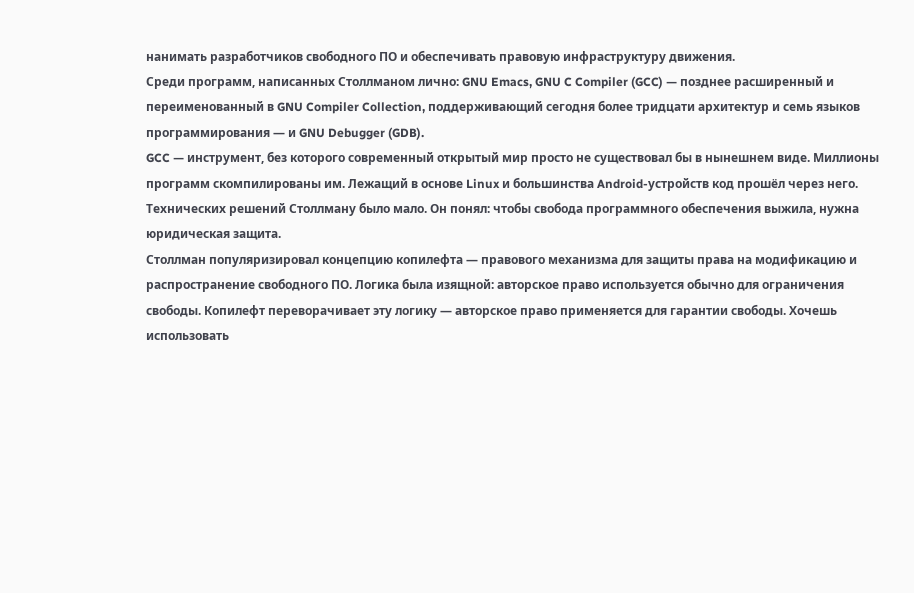нанимать разработчиков свободного ПО и обеспечивать правовую инфраструктуру движения.
Среди программ, написанных Столлманом лично: GNU Emacs, GNU C Compiler (GCC) — позднее расширенный и переименованный в GNU Compiler Collection, поддерживающий сегодня более тридцати архитектур и семь языков программирования — и GNU Debugger (GDB).
GCC — инструмент, без которого современный открытый мир просто не существовал бы в нынешнем виде. Миллионы программ скомпилированы им. Лежащий в основе Linux и большинства Android-устройств код прошёл через него.
Технических решений Столлману было мало. Он понял: чтобы свобода программного обеспечения выжила, нужна юридическая защита.
Столлман популяризировал концепцию копилефта — правового механизма для защиты права на модификацию и распространение свободного ПО. Логика была изящной: авторское право используется обычно для ограничения свободы. Копилефт переворачивает эту логику — авторское право применяется для гарантии свободы. Хочешь использовать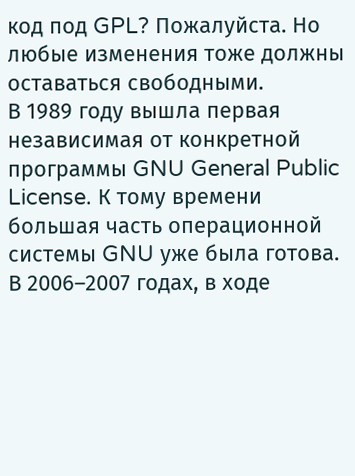код под GPL? Пожалуйста. Но любые изменения тоже должны оставаться свободными.
В 1989 году вышла первая независимая от конкретной программы GNU General Public License. К тому времени большая часть операционной системы GNU уже была готова. В 2006–2007 годах, в ходе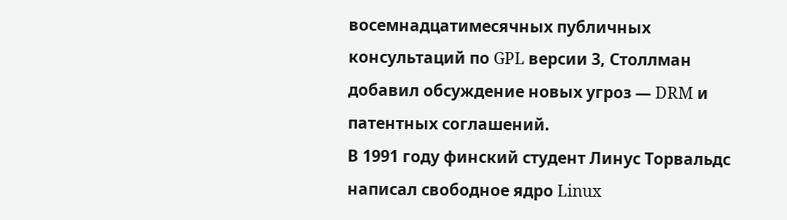восемнадцатимесячных публичных консультаций по GPL версии 3, Столлман добавил обсуждение новых угроз — DRM и патентных соглашений.
В 1991 году финский студент Линус Торвальдс написал свободное ядро Linux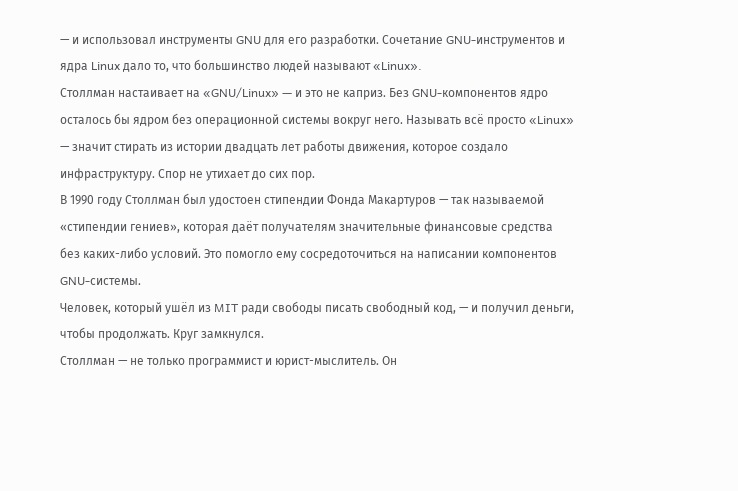— и использовал инструменты GNU для его разработки. Сочетание GNU-инструментов и ядра Linux дало то, что большинство людей называют «Linux».
Столлман настаивает на «GNU/Linux» — и это не каприз. Без GNU-компонентов ядро осталось бы ядром без операционной системы вокруг него. Называть всё просто «Linux» — значит стирать из истории двадцать лет работы движения, которое создало инфраструктуру. Спор не утихает до сих пор.
В 1990 году Столлман был удостоен стипендии Фонда Макартуров — так называемой «стипендии гениев», которая даёт получателям значительные финансовые средства без каких-либо условий. Это помогло ему сосредоточиться на написании компонентов GNU-системы.
Человек, который ушёл из MIT ради свободы писать свободный код, — и получил деньги, чтобы продолжать. Круг замкнулся.
Столлман — не только программист и юрист-мыслитель. Он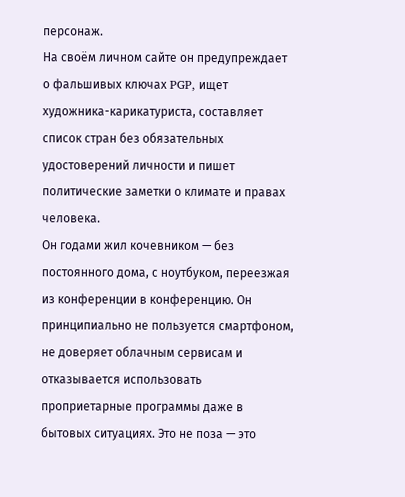персонаж.
На своём личном сайте он предупреждает о фальшивых ключах PGP, ищет художника-карикатуриста, составляет список стран без обязательных удостоверений личности и пишет политические заметки о климате и правах человека.
Он годами жил кочевником — без постоянного дома, с ноутбуком, переезжая из конференции в конференцию. Он принципиально не пользуется смартфоном, не доверяет облачным сервисам и отказывается использовать проприетарные программы даже в бытовых ситуациях. Это не поза — это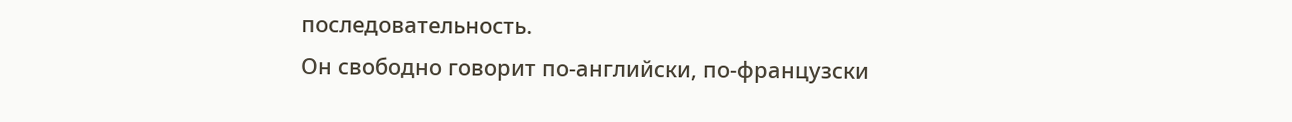последовательность.
Он свободно говорит по-английски, по-французски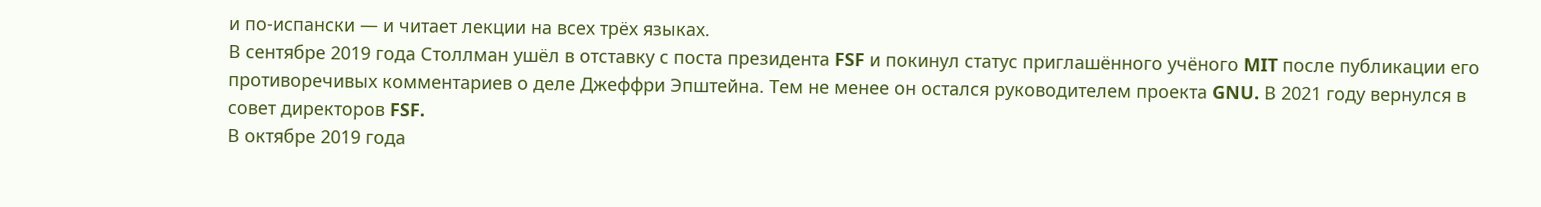и по-испански — и читает лекции на всех трёх языках.
В сентябре 2019 года Столлман ушёл в отставку с поста президента FSF и покинул статус приглашённого учёного MIT после публикации его противоречивых комментариев о деле Джеффри Эпштейна. Тем не менее он остался руководителем проекта GNU. В 2021 году вернулся в совет директоров FSF.
В октябре 2019 года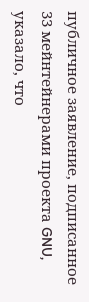публичное заявление, подписанное 33 мейнтейнерами проекта GNU, указало, что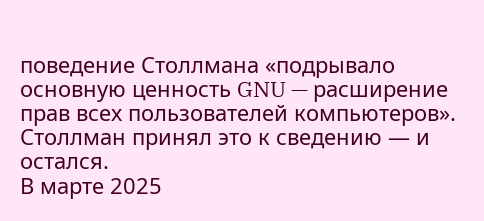поведение Столлмана «подрывало основную ценность GNU — расширение прав всех пользователей компьютеров». Столлман принял это к сведению — и остался.
В марте 2025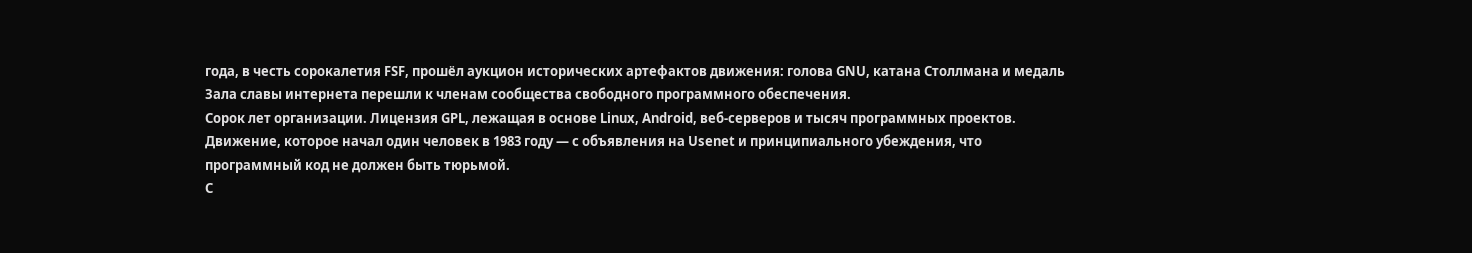года, в честь сорокалетия FSF, прошёл аукцион исторических артефактов движения: голова GNU, катана Столлмана и медаль Зала славы интернета перешли к членам сообщества свободного программного обеспечения.
Сорок лет организации. Лицензия GPL, лежащая в основе Linux, Android, веб-серверов и тысяч программных проектов. Движение, которое начал один человек в 1983 году — с объявления на Usenet и принципиального убеждения, что программный код не должен быть тюрьмой.
С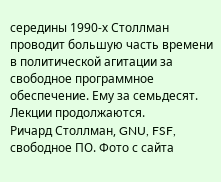середины 1990-х Столлман проводит большую часть времени в политической агитации за свободное программное обеспечение. Ему за семьдесят. Лекции продолжаются.
Ричард Столлман, GNU, FSF, свободное ПО. Фото с сайта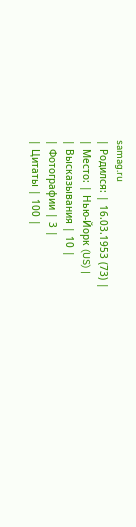samag.ru
| Родился: | 16.03.1953 (73) |
| Место: | Нью-Йорк (US) |
| Высказывания | 10 |
| Фотографии | 3 |
| Цитаты | 100 |